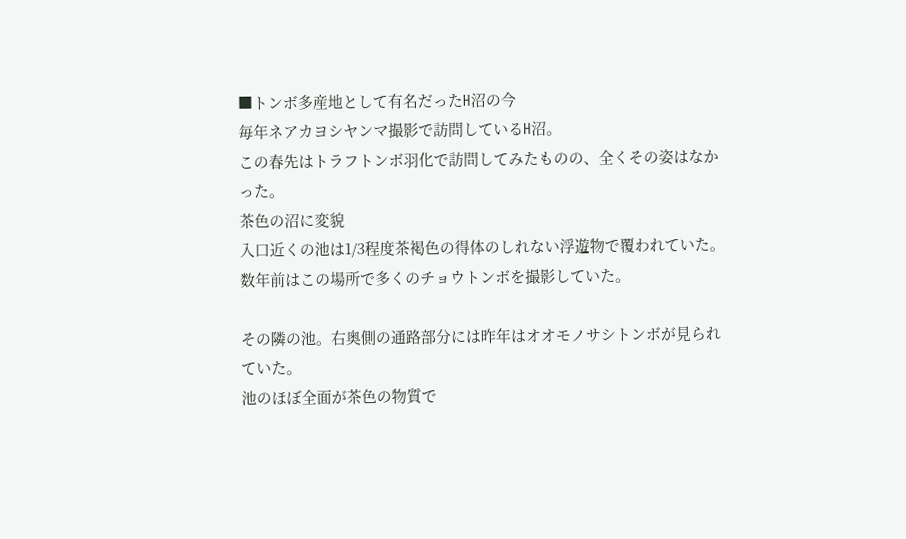■トンボ多産地として有名だったH沼の今
毎年ネアカヨシヤンマ撮影で訪問しているH沼。
この春先はトラフトンボ羽化で訪問してみたものの、全くその姿はなかった。
茶色の沼に変貌
入口近くの池は1/3程度茶褐色の得体のしれない浮遊物で覆われていた。
数年前はこの場所で多くのチョウトンボを撮影していた。

その隣の池。右奥側の通路部分には昨年はオオモノサシトンボが見られていた。
池のほぼ全面が茶色の物質で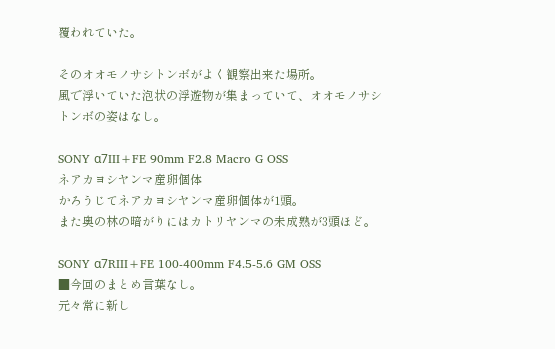覆われていた。

そのオオモノサシトンボがよく観察出来た場所。
風で浮いていた泡状の浮遊物が集まっていて、オオモノサシトンボの姿はなし。

SONY α7III+FE 90mm F2.8 Macro G OSS
ネアカヨシヤンマ産卵個体
かろうじてネアカヨシヤンマ産卵個体が1頭。
また奥の林の暗がりにはカトリヤンマの未成熟が3頭ほど。

SONY α7RIII+FE 100-400mm F4.5-5.6 GM OSS
■今回のまとめ言葉なし。
元々常に新し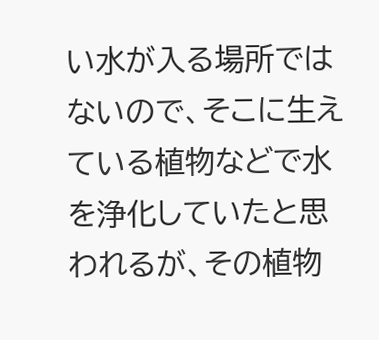い水が入る場所ではないので、そこに生えている植物などで水を浄化していたと思われるが、その植物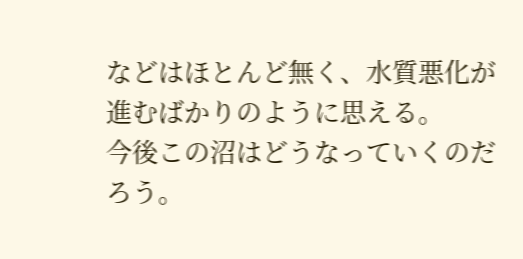などはほとんど無く、水質悪化が進むばかりのように思える。
今後この沼はどうなっていくのだろう。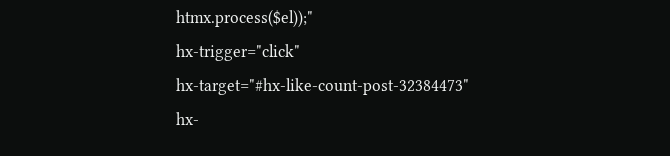htmx.process($el));"
hx-trigger="click"
hx-target="#hx-like-count-post-32384473"
hx-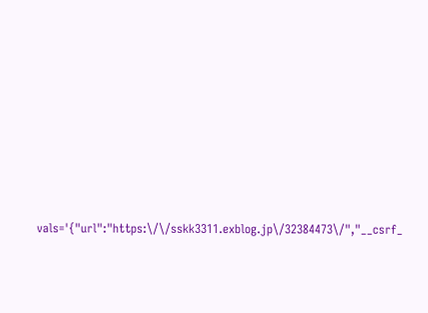vals='{"url":"https:\/\/sskk3311.exblog.jp\/32384473\/","__csrf_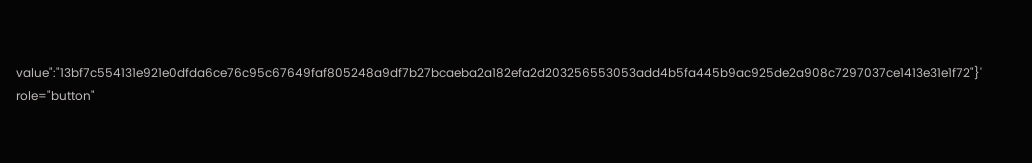value":"13bf7c554131e921e0dfda6ce76c95c67649faf805248a9df7b27bcaeba2a182efa2d203256553053add4b5fa445b9ac925de2a908c7297037ce1413e31e1f72"}'
role="button"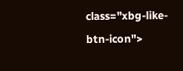class="xbg-like-btn-icon">